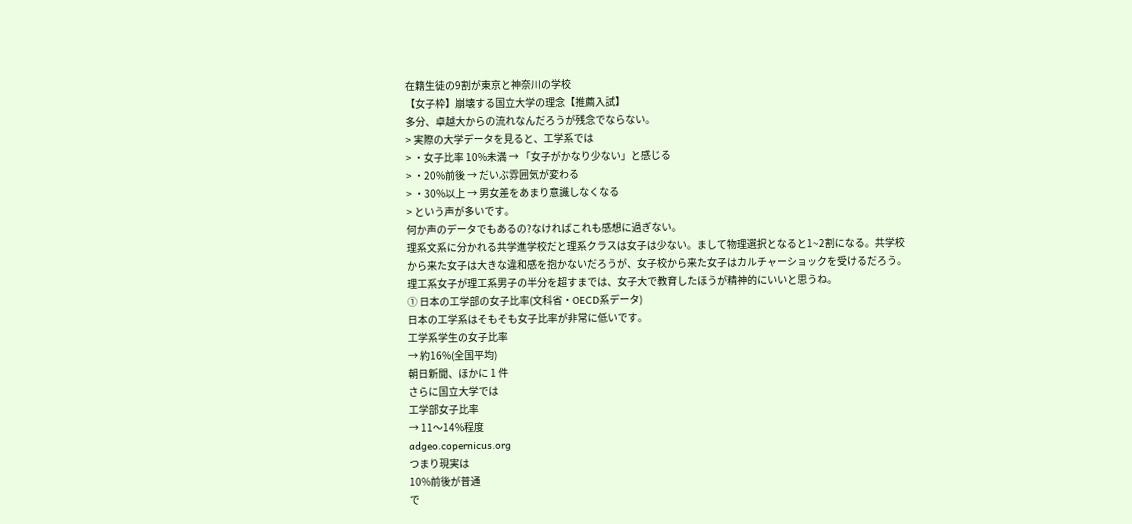在籍生徒の9割が東京と神奈川の学校
【女子枠】崩壊する国立大学の理念【推薦入試】
多分、卓越大からの流れなんだろうが残念でならない。
> 実際の大学データを見ると、工学系では
> ・女子比率 10%未満 → 「女子がかなり少ない」と感じる
> ・20%前後 → だいぶ雰囲気が変わる
> ・30%以上 → 男女差をあまり意識しなくなる
> という声が多いです。
何か声のデータでもあるの?なければこれも感想に過ぎない。
理系文系に分かれる共学進学校だと理系クラスは女子は少ない。まして物理選択となると1~2割になる。共学校から来た女子は大きな違和感を抱かないだろうが、女子校から来た女子はカルチャーショックを受けるだろう。理工系女子が理工系男子の半分を超すまでは、女子大で教育したほうが精神的にいいと思うね。
① 日本の工学部の女子比率(文科省・OECD系データ)
日本の工学系はそもそも女子比率が非常に低いです。
工学系学生の女子比率
→ 約16%(全国平均)
朝日新聞、ほかに 1 件
さらに国立大学では
工学部女子比率
→ 11〜14%程度
adgeo.copernicus.org
つまり現実は
10%前後が普通
で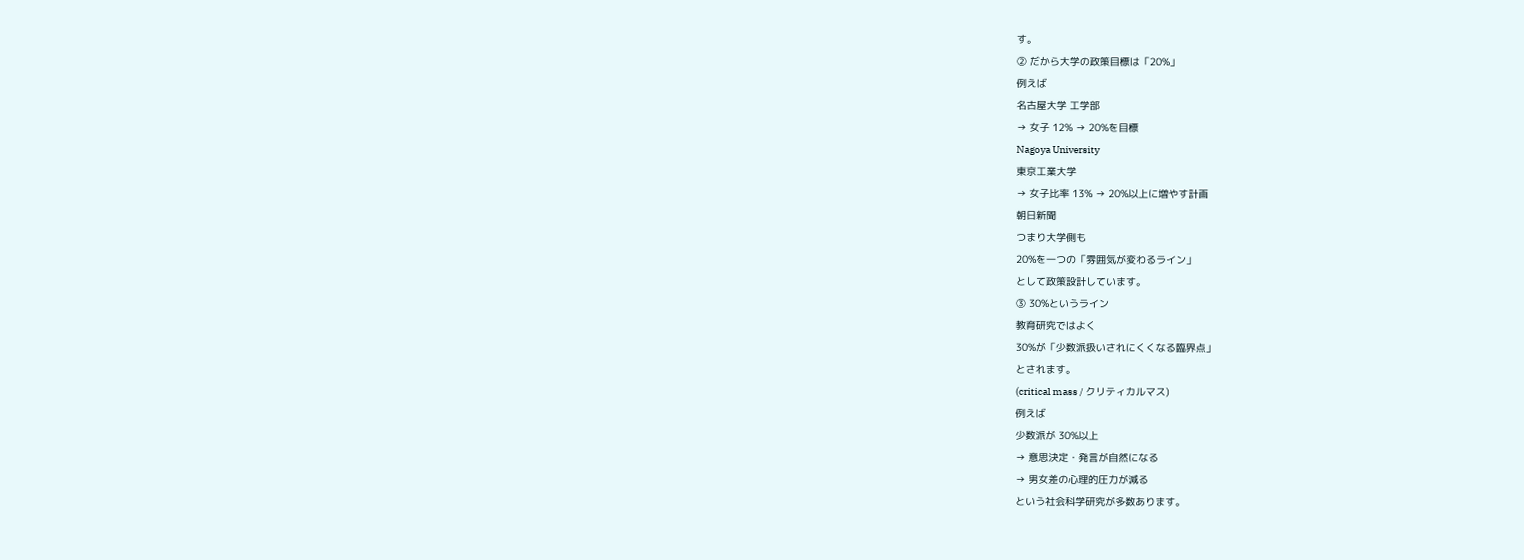す。
② だから大学の政策目標は「20%」
例えば
名古屋大学 工学部
→ 女子 12% → 20%を目標
Nagoya University
東京工業大学
→ 女子比率 13% → 20%以上に増やす計画
朝日新聞
つまり大学側も
20%を一つの「雰囲気が変わるライン」
として政策設計しています。
③ 30%というライン
教育研究ではよく
30%が「少数派扱いされにくくなる臨界点」
とされます。
(critical mass / クリティカルマス)
例えば
少数派が 30%以上
→ 意思決定・発言が自然になる
→ 男女差の心理的圧力が減る
という社会科学研究が多数あります。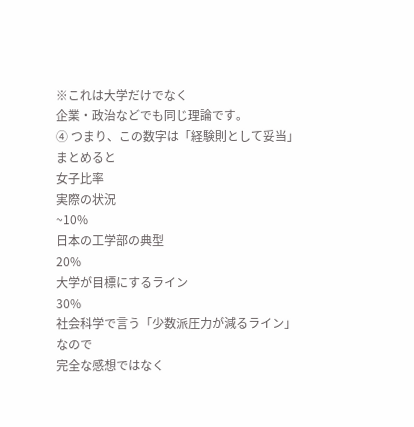※これは大学だけでなく
企業・政治などでも同じ理論です。
④ つまり、この数字は「経験則として妥当」
まとめると
女子比率
実際の状況
~10%
日本の工学部の典型
20%
大学が目標にするライン
30%
社会科学で言う「少数派圧力が減るライン」
なので
完全な感想ではなく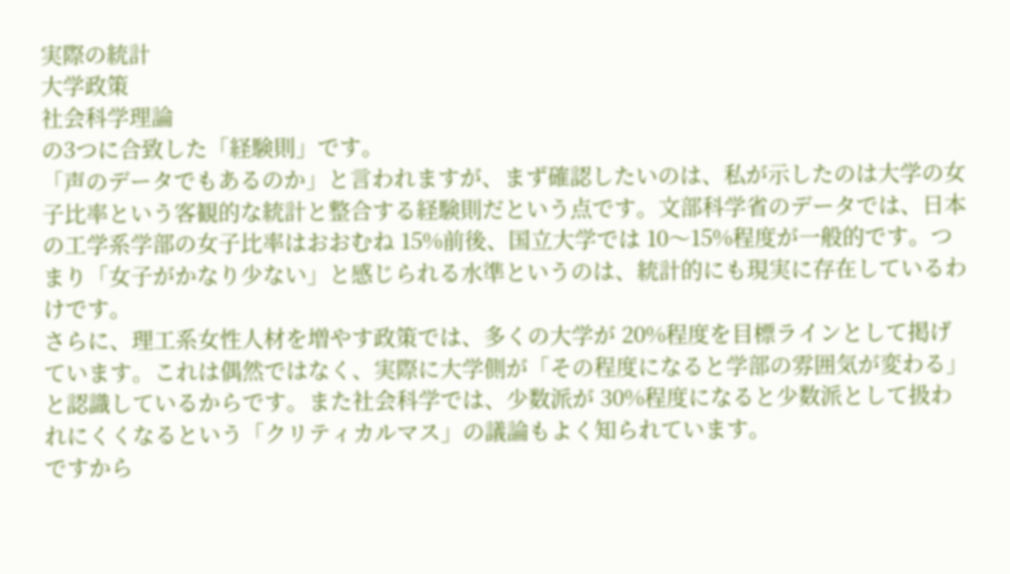実際の統計
大学政策
社会科学理論
の3つに合致した「経験則」です。
「声のデータでもあるのか」と言われますが、まず確認したいのは、私が示したのは大学の女子比率という客観的な統計と整合する経験則だという点です。文部科学省のデータでは、日本の工学系学部の女子比率はおおむね 15%前後、国立大学では 10〜15%程度が一般的です。つまり「女子がかなり少ない」と感じられる水準というのは、統計的にも現実に存在しているわけです。
さらに、理工系女性人材を増やす政策では、多くの大学が 20%程度を目標ラインとして掲げています。これは偶然ではなく、実際に大学側が「その程度になると学部の雰囲気が変わる」と認識しているからです。また社会科学では、少数派が 30%程度になると少数派として扱われにくくなるという「クリティカルマス」の議論もよく知られています。
ですから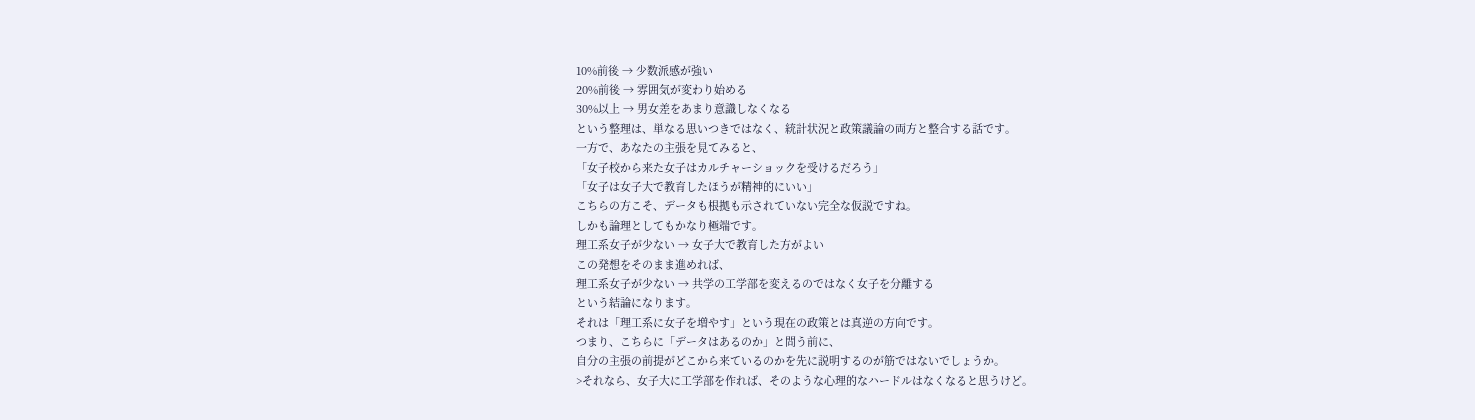10%前後 → 少数派感が強い
20%前後 → 雰囲気が変わり始める
30%以上 → 男女差をあまり意識しなくなる
という整理は、単なる思いつきではなく、統計状況と政策議論の両方と整合する話です。
一方で、あなたの主張を見てみると、
「女子校から来た女子はカルチャーショックを受けるだろう」
「女子は女子大で教育したほうが精神的にいい」
こちらの方こそ、データも根拠も示されていない完全な仮説ですね。
しかも論理としてもかなり極端です。
理工系女子が少ない → 女子大で教育した方がよい
この発想をそのまま進めれば、
理工系女子が少ない → 共学の工学部を変えるのではなく女子を分離する
という結論になります。
それは「理工系に女子を増やす」という現在の政策とは真逆の方向です。
つまり、こちらに「データはあるのか」と問う前に、
自分の主張の前提がどこから来ているのかを先に説明するのが筋ではないでしょうか。
>それなら、女子大に工学部を作れば、そのような心理的なハードルはなくなると思うけど。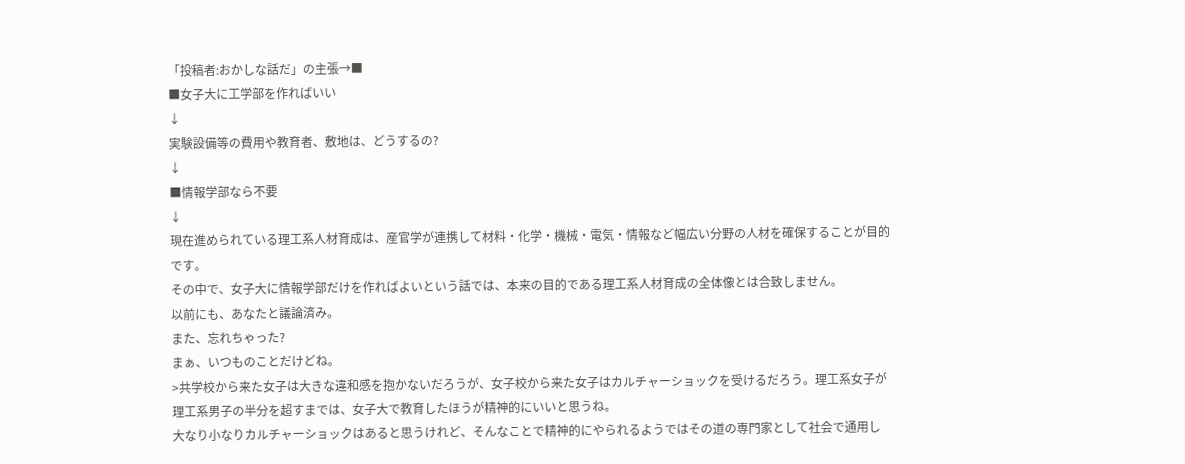「投稿者:おかしな話だ」の主張→■
■女子大に工学部を作ればいい
↓
実験設備等の費用や教育者、敷地は、どうするの?
↓
■情報学部なら不要
↓
現在進められている理工系人材育成は、産官学が連携して材料・化学・機械・電気・情報など幅広い分野の人材を確保することが目的です。
その中で、女子大に情報学部だけを作ればよいという話では、本来の目的である理工系人材育成の全体像とは合致しません。
以前にも、あなたと議論済み。
また、忘れちゃった?
まぁ、いつものことだけどね。
>共学校から来た女子は大きな違和感を抱かないだろうが、女子校から来た女子はカルチャーショックを受けるだろう。理工系女子が理工系男子の半分を超すまでは、女子大で教育したほうが精神的にいいと思うね。
大なり小なりカルチャーショックはあると思うけれど、そんなことで精神的にやられるようではその道の専門家として社会で通用し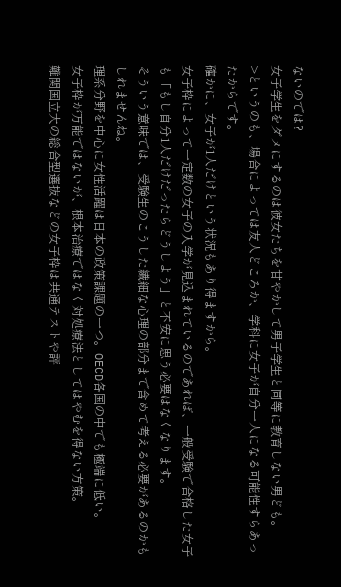ないのでは?
女子学生をダメにするのは彼女たちを甘やかして男子学生と同等に教育しない男ども。
>というのも、場合によっては友人どころか、学科に女子が自分一人になる可能性すらあったからです。
確かに、女子が1人だけという状況もあり得ますから。
女子枠によって一定数の女子の入学が見込まれているのであれば、一般受験で合格した女子も「もし自分1人だけだったらどうしよう」と不安に思う必要はなくなります。
そういう意味では、受験生のこうした繊細な心理の部分まで含めて考える必要があるのかもしれませんね。
理系分野を中心に女性活躍は日本の政策課題の一つ。OECD各国の中でも極端に低い。
女子枠が万能ではないが、根本治療ではなく対処療法としてはやむを得ない方策。
難関国立大の総合型選抜などの女子枠は共通テストや評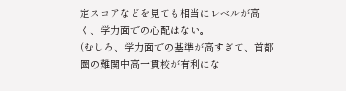定スコアなどを見ても相当にレベルが高く、学力面での心配はない。
(むしろ、学力面での基準が高すぎて、首都圏の難関中高一貫校が有利にな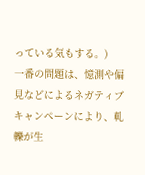っている気もする。)
一番の問題は、憶測や偏見などによるネガティブキャンペーンにより、軋轢が生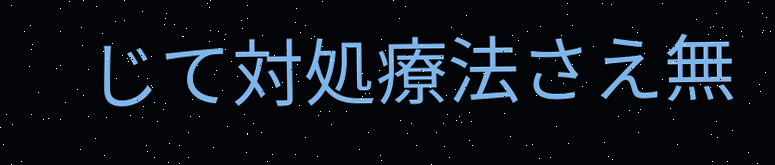じて対処療法さえ無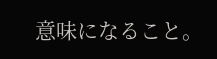意味になること。